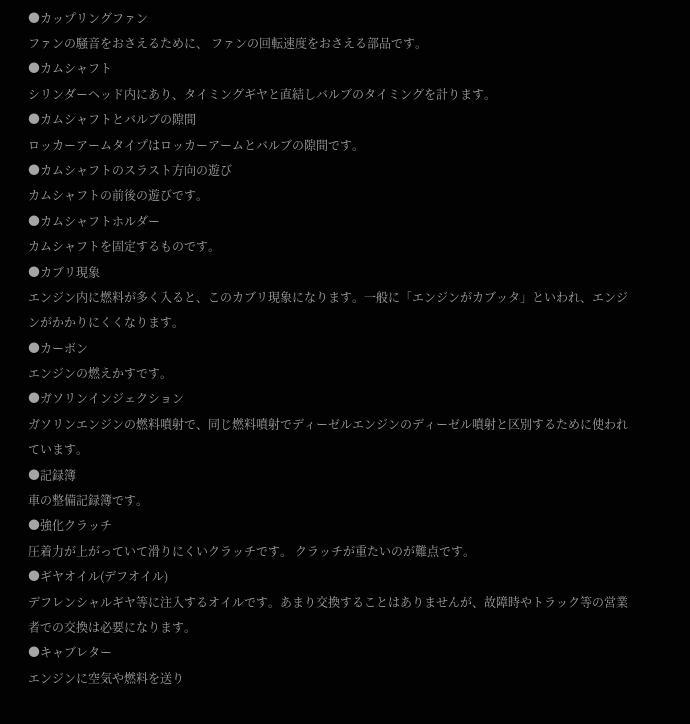●カップリングファン
ファンの騒音をおさえるために、 ファンの回転速度をおさえる部品です。
●カムシャフト
シリンダーヘッド内にあり、タイミングギヤと直結しバルブのタイミングを計ります。
●カムシャフトとバルブの隙間
ロッカーアームタイプはロッカーアームとバルブの隙間です。
●カムシャフトのスラスト方向の遊び
カムシャフトの前後の遊びです。
●カムシャフトホルダー
カムシャフトを固定するものです。
●カブリ現象
エンジン内に燃料が多く入ると、このカブリ現象になります。一般に「エンジンがカブッタ」といわれ、エンジンがかかりにくくなります。
●カーボン
エンジンの燃えかすです。
●ガソリンインジェクション
ガソリンエンジンの燃料噴射で、同じ燃料噴射でディーゼルエンジンのディーゼル噴射と区別するために使われています。
●記録簿
車の整備記録簿です。
●強化クラッチ
圧着力が上がっていて滑りにくいクラッチです。 クラッチが重たいのが難点です。
●ギヤオイル(デフオイル)
デフレンシャルギヤ等に注入するオイルです。あまり交換することはありませんが、故障時やトラック等の営業者での交換は必要になります。
●キャブレター
エンジンに空気や燃料を送り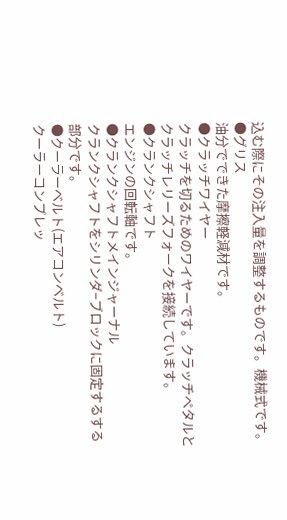込む際にその注入量を調整するものです。機械式です。
●グリス
油分でできた摩擦軽減材です。
●クラッチワイヤー
クラッチを切るためのワイヤーです。クラッチペタルとクラッチレリーズフォークを接続しています。
●クランクシャフト
エンジンの回転軸です。
●クランクシャフトメインジャーナル
クランクシャフトをシリンダ−ブロックに固定するする部分です。
●クーラーベルト(エアコンベルト)
クーラーコンプレッ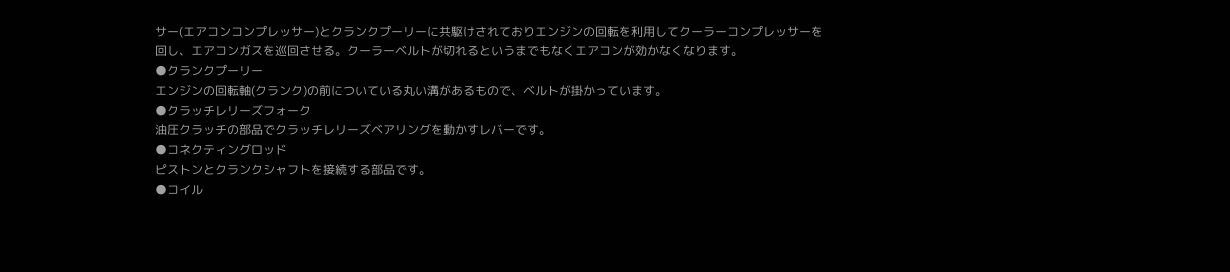サー(エアコンコンプレッサー)とクランクプーリーに共駆けされておりエンジンの回転を利用してクーラーコンプレッサーを回し、エアコンガスを巡回させる。クーラーベルトが切れるというまでもなくエアコンが効かなくなります。
●クランクプーリー
エンジンの回転軸(クランク)の前についている丸い溝があるもので、ベルトが掛かっています。
●クラッチレリーズフォーク
油圧クラッチの部品でクラッチレリーズベアリングを動かすレバーです。
●コネクティングロッド
ピストンとクランクシャフトを接続する部品です。
●コイル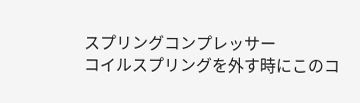スプリングコンプレッサー
コイルスプリングを外す時にこのコ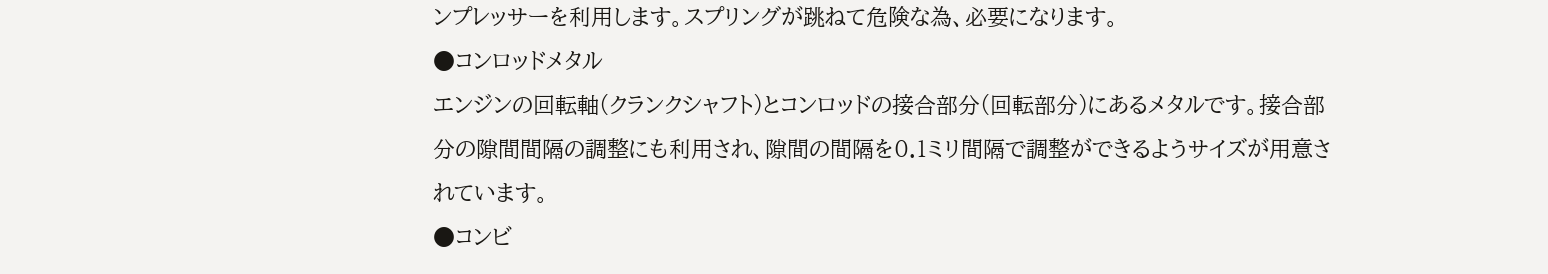ンプレッサーを利用します。スプリングが跳ねて危険な為、必要になります。
●コンロッドメタル
エンジンの回転軸(クランクシャフト)とコンロッドの接合部分(回転部分)にあるメタルです。接合部分の隙間間隔の調整にも利用され、隙間の間隔を0.1ミリ間隔で調整ができるようサイズが用意されています。
●コンビ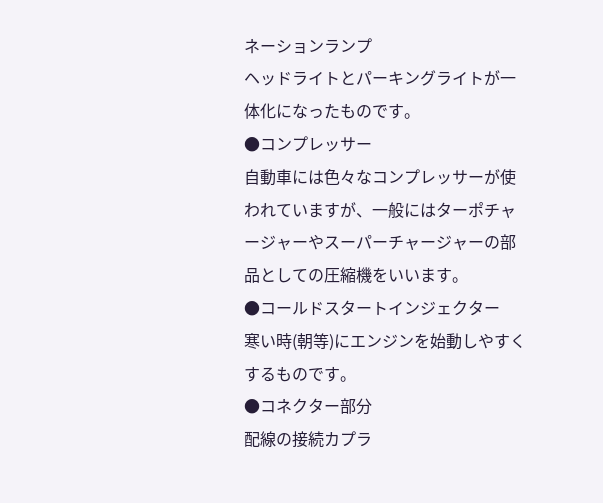ネーションランプ
ヘッドライトとパーキングライトが一体化になったものです。
●コンプレッサー
自動車には色々なコンプレッサーが使われていますが、一般にはターポチャージャーやスーパーチャージャーの部品としての圧縮機をいいます。
●コールドスタートインジェクター
寒い時(朝等)にエンジンを始動しやすくするものです。
●コネクター部分
配線の接続カプラ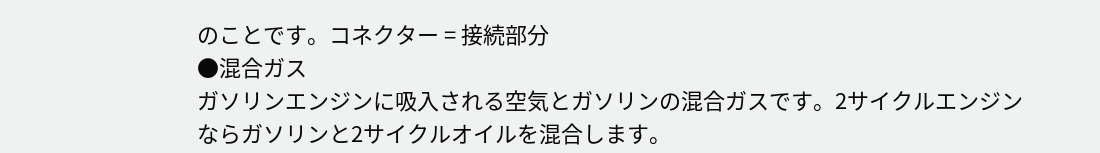のことです。コネクター = 接続部分
●混合ガス
ガソリンエンジンに吸入される空気とガソリンの混合ガスです。2サイクルエンジンならガソリンと2サイクルオイルを混合します。